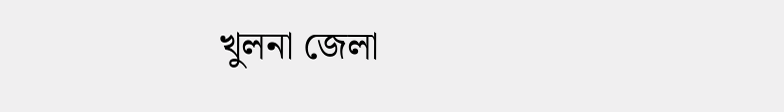খুলনা জেলা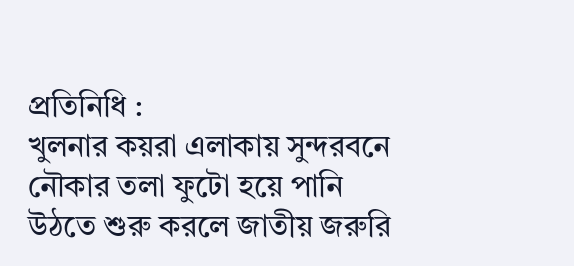প্রতিনিধি :
খুলনার কয়রা এলাকায় সুন্দরবনে নৌকার তলা ফুটো হয়ে পানি উঠতে শুরু করলে জাতীয় জরুরি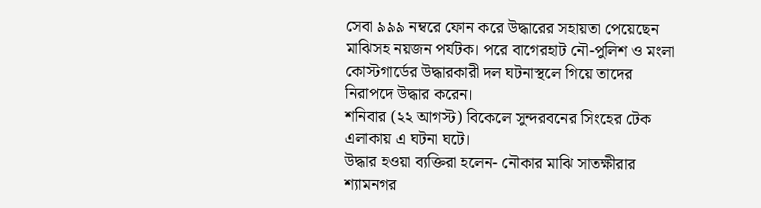সেবা ৯৯৯ নম্বরে ফোন করে উদ্ধারের সহায়তা পেয়েছেন মাঝিসহ নয়জন পর্যটক। পরে বাগেরহাট নৌ-পুলিশ ও মংলা কোস্টগার্ডের উদ্ধারকারী দল ঘটনাস্থলে গিয়ে তাদের নিরাপদে উদ্ধার করেন।
শনিবার (২২ আগস্ট) বিকেলে সুন্দরবনের সিংহের টেক এলাকায় এ ঘটনা ঘটে।
উদ্ধার হওয়া ব্যক্তিরা হলেন- নৌকার মাঝি সাতক্ষীরার শ্যামনগর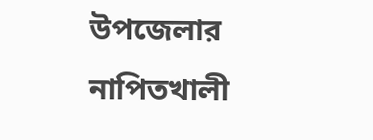উপজেলার নাপিতখালী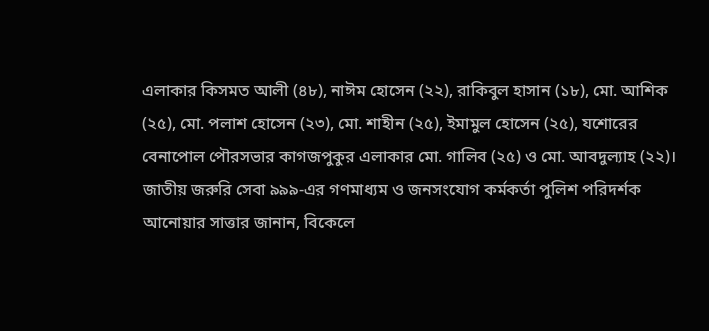এলাকার কিসমত আলী (৪৮), নাঈম হোসেন (২২), রাকিবুল হাসান (১৮), মো. আশিক (২৫), মো. পলাশ হোসেন (২৩), মো. শাহীন (২৫), ইমামুল হোসেন (২৫), যশোরের বেনাপোল পৌরসভার কাগজপুকুর এলাকার মো. গালিব (২৫) ও মো. আবদুল্যাহ (২২)।
জাতীয় জরুরি সেবা ৯৯৯-এর গণমাধ্যম ও জনসংযোগ কর্মকর্তা পুলিশ পরিদর্শক আনোয়ার সাত্তার জানান, বিকেলে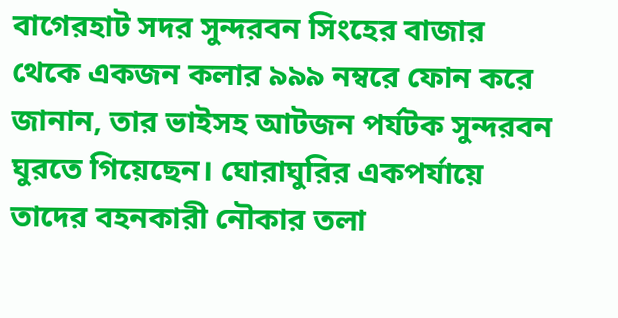বাগেরহাট সদর সুন্দরবন সিংহের বাজার থেকে একজন কলার ৯৯৯ নম্বরে ফোন করে জানান, তার ভাইসহ আটজন পর্যটক সুন্দরবন ঘুরতে গিয়েছেন। ঘোরাঘুরির একপর্যায়ে তাদের বহনকারী নৌকার তলা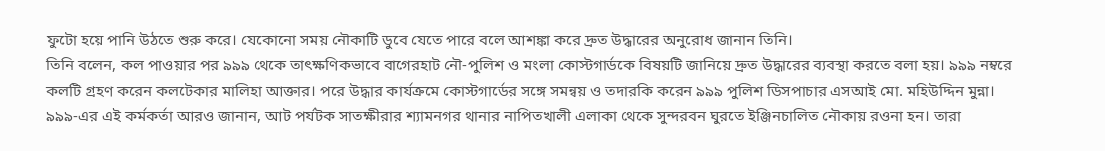ফুটো হয়ে পানি উঠতে শুরু করে। যেকোনো সময় নৌকাটি ডুবে যেতে পারে বলে আশঙ্কা করে দ্রুত উদ্ধারের অনুরোধ জানান তিনি।
তিনি বলেন, কল পাওয়ার পর ৯৯৯ থেকে তাৎক্ষণিকভাবে বাগেরহাট নৌ-পুলিশ ও মংলা কোস্টগার্ডকে বিষয়টি জানিয়ে দ্রুত উদ্ধারের ব্যবস্থা করতে বলা হয়। ৯৯৯ নম্বরে কলটি গ্রহণ করেন কলটেকার মালিহা আক্তার। পরে উদ্ধার কার্যক্রমে কোস্টগার্ডের সঙ্গে সমন্বয় ও তদারকি করেন ৯৯৯ পুলিশ ডিসপাচার এসআই মো. মহিউদ্দিন মুন্না।
৯৯৯-এর এই কর্মকর্তা আরও জানান, আট পর্যটক সাতক্ষীরার শ্যামনগর থানার নাপিতখালী এলাকা থেকে সুন্দরবন ঘুরতে ইঞ্জিনচালিত নৌকায় রওনা হন। তারা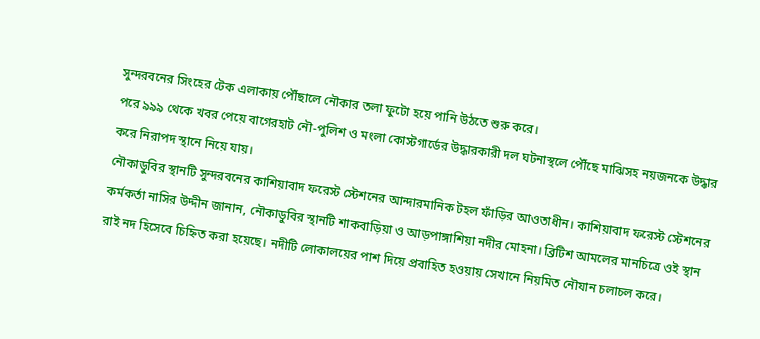সুন্দরবনের সিংহের টেক এলাকায় পৌঁছালে নৌকার তলা ফুটো হয়ে পানি উঠতে শুরু করে।
পরে ৯৯৯ থেকে খবর পেয়ে বাগেরহাট নৌ-পুলিশ ও মংলা কোস্টগার্ডের উদ্ধারকারী দল ঘটনাস্থলে পৌঁছে মাঝিসহ নয়জনকে উদ্ধার করে নিরাপদ স্থানে নিয়ে যায়।
নৌকাডুবির স্থানটি সুন্দরবনের কাশিয়াবাদ ফরেস্ট স্টেশনের আন্দারমানিক টহল ফাঁড়ির আওতাধীন। কাশিয়াবাদ ফরেস্ট স্টেশনের কর্মকর্তা নাসির উদ্দীন জানান, নৌকাডুবির স্থানটি শাকবাড়িয়া ও আড়পাঙ্গাশিয়া নদীর মোহনা। ব্রিটিশ আমলের মানচিত্রে ওই স্থান রাই নদ হিসেবে চিহ্নিত করা হয়েছে। নদীটি লোকালয়ের পাশ দিয়ে প্রবাহিত হওয়ায় সেখানে নিয়মিত নৌযান চলাচল করে।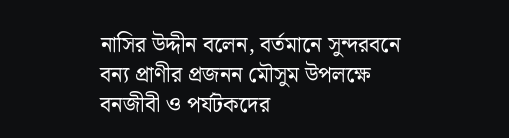নাসির উদ্দীন বলেন, বর্তমানে সুন্দরবনে বন্য প্রাণীর প্রজনন মৌসুম উপলক্ষে বনজীবী ও পর্যটকদের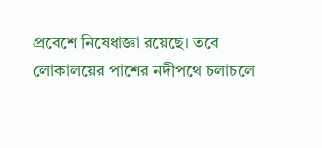প্রবেশে নিষেধাজ্ঞা রয়েছে। তবে লোকালয়ের পাশের নদীপথে চলাচলে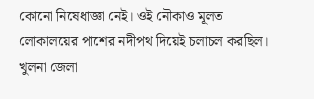কোনো নিষেধাজ্ঞা নেই। ওই নৌকাও মূলত লোকালয়ের পাশের নদীপথ দিয়েই চলাচল করছিল।
খুলনা জেলা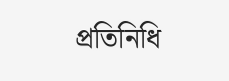প্রতিনিধি